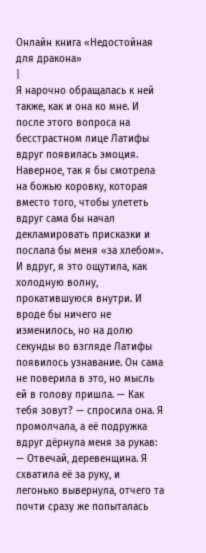Онлайн книга «Недостойная для дракона»
|
Я нарочно обращалась к ней также, как и она ко мне. И после этого вопроса на бесстрастном лице Латифы вдруг появилась эмоция. Наверное, так я бы смотрела на божью коровку, которая вместо того, чтобы улететь вдруг сама бы начал декламировать присказки и послала бы меня «за хлебом». И вдруг, я это ощутила, как холодную волну, прокатившуюся внутри. И вроде бы ничего не изменилось, но на долю секунды во взгляде Латифы появилось узнавание. Он сама не поверила в это, но мысль ей в голову пришла. — Как тебя зовут? — спросила она. Я промолчала, а её подружка вдруг дёрнула меня за рукав: — Отвечай, деревенщина. Я схватила её за руку, и легонько вывернула, отчего та почти сразу же попыталась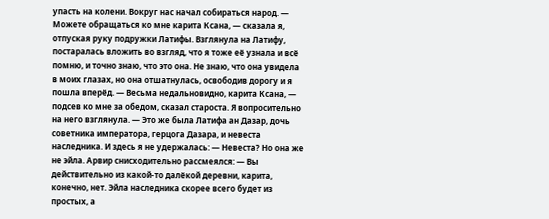упасть на колени. Вокруг нас начал собираться народ. — Можете обращаться ко мне карита Ксана, — сказала я, отпуская руку подружки Латифы. Взглянула на Латифу, постаралась вложить во взгляд, что я тоже её узнала и всё помню, и точно знаю, что это она. Не знаю, что она увидела в моих глазах, но она отшатнулась, освободив дорогу и я пошла вперёд. — Весьма недальновидно, карита Ксана, — подсев ко мне за обедом, сказал староста. Я вопросительно на него взглянула. — Это же была Латифа ан Дазар, дочь советника императора, герцога Дазара, и невеста наследника. И здесь я не удержалась: — Невеста? Но она же не эйла. Арвир снисходительно рассмеялся: — Вы действительно из какой-то далёкой деревни, карита, конечно, нет. Эйла наследника скорее всего будет из простых, а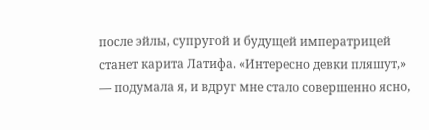после эйлы, супругой и будущей императрицей станет карита Латифа. «Интересно девки пляшут,» — подумала я, и вдруг мне стало совершенно ясно,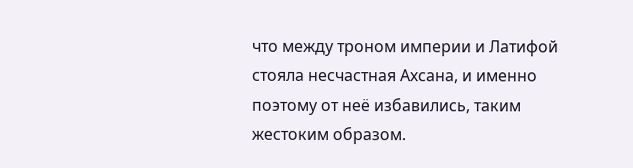что между троном империи и Латифой стояла несчастная Ахсана, и именно поэтому от неё избавились, таким жестоким образом.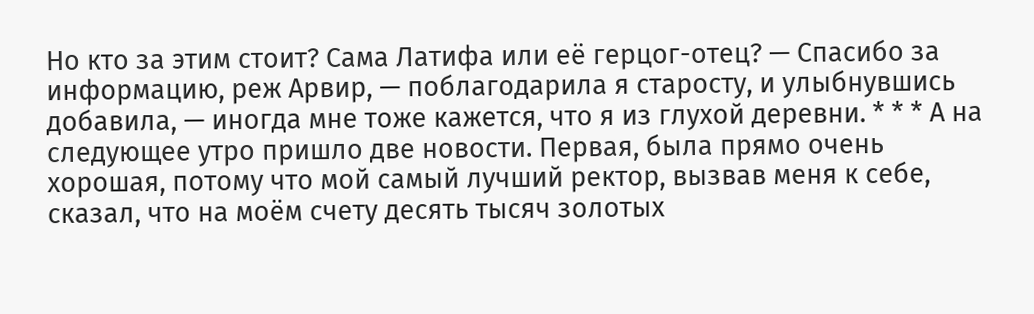Но кто за этим стоит? Сама Латифа или её герцог-отец? — Спасибо за информацию, реж Арвир, — поблагодарила я старосту, и улыбнувшись добавила, — иногда мне тоже кажется, что я из глухой деревни. * * * А на следующее утро пришло две новости. Первая, была прямо очень хорошая, потому что мой самый лучший ректор, вызвав меня к себе, сказал, что на моём счету десять тысяч золотых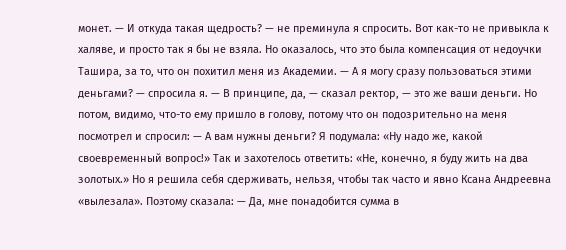монет. — И откуда такая щедрость? — не преминула я спросить. Вот как-то не привыкла к халяве, и просто так я бы не взяла. Но оказалось, что это была компенсация от недоучки Ташира, за то, что он похитил меня из Академии. — А я могу сразу пользоваться этими деньгами? — спросила я. — В принципе, да, — сказал ректор, — это же ваши деньги. Но потом, видимо, что-то ему пришло в голову, потому что он подозрительно на меня посмотрел и спросил: — А вам нужны деньги? Я подумала: «Ну надо же, какой своевременный вопрос!» Так и захотелось ответить: «Не, конечно, я буду жить на два золотых.» Но я решила себя сдерживать, нельзя, чтобы так часто и явно Ксана Андреевна «вылезала». Поэтому сказала: — Да, мне понадобится сумма в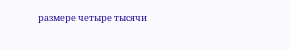размере четыре тысячи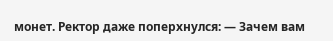монет. Ректор даже поперхнулся: — Зачем вам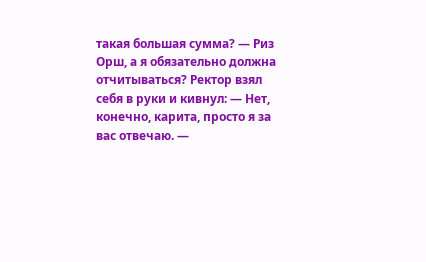такая большая сумма? — Риз Орш, а я обязательно должна отчитываться? Ректор взял себя в руки и кивнул: — Нет, конечно, карита, просто я за вас отвечаю. —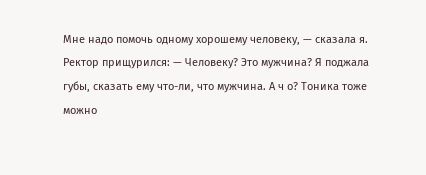Мне надо помочь одному хорошему человеку, — сказала я. Ректор прищурился: — Человеку? Это мужчина? Я поджала губы, сказать ему что-ли, что мужчина. А ч о? Тоника тоже можно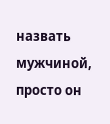назвать мужчиной, просто он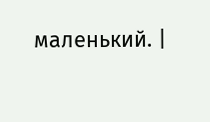маленький. |